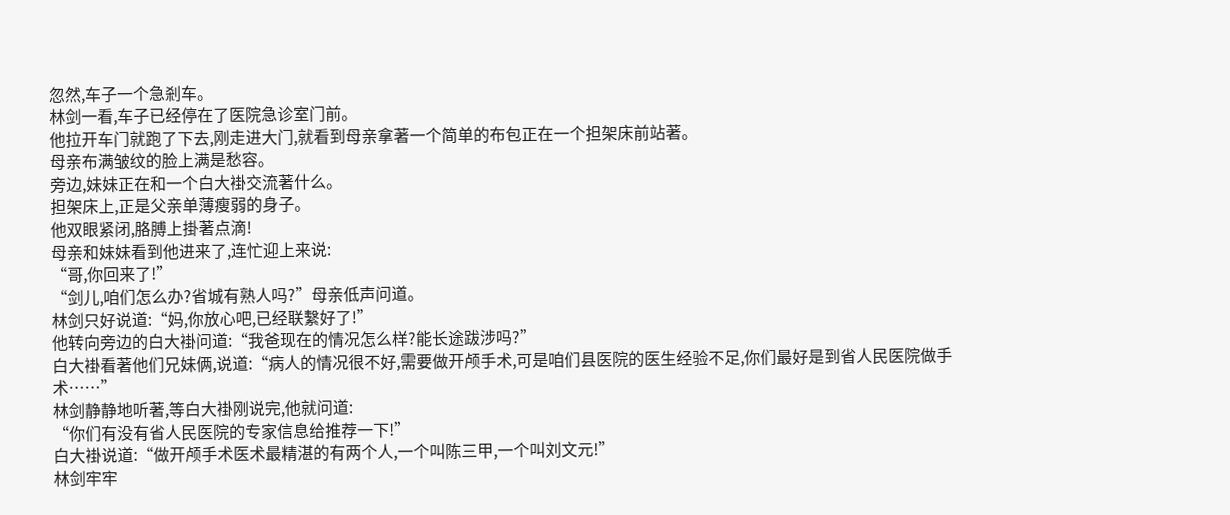忽然,车子一个急剎车。
林剑一看,车子已经停在了医院急诊室门前。
他拉开车门就跑了下去,刚走进大门,就看到母亲拿著一个简单的布包正在一个担架床前站著。
母亲布满皱纹的脸上满是愁容。
旁边,妹妹正在和一个白大褂交流著什么。
担架床上,正是父亲单薄瘦弱的身子。
他双眼紧闭,胳膊上掛著点滴!
母亲和妹妹看到他进来了,连忙迎上来说:
“哥,你回来了!”
“剑儿,咱们怎么办?省城有熟人吗?”母亲低声问道。
林剑只好说道:“妈,你放心吧,已经联繫好了!”
他转向旁边的白大褂问道:“我爸现在的情况怎么样?能长途跋涉吗?”
白大褂看著他们兄妹俩,说道:“病人的情况很不好,需要做开颅手术,可是咱们县医院的医生经验不足,你们最好是到省人民医院做手术……”
林剑静静地听著,等白大褂刚说完,他就问道:
“你们有没有省人民医院的专家信息给推荐一下!”
白大褂说道:“做开颅手术医术最精湛的有两个人,一个叫陈三甲,一个叫刘文元!”
林剑牢牢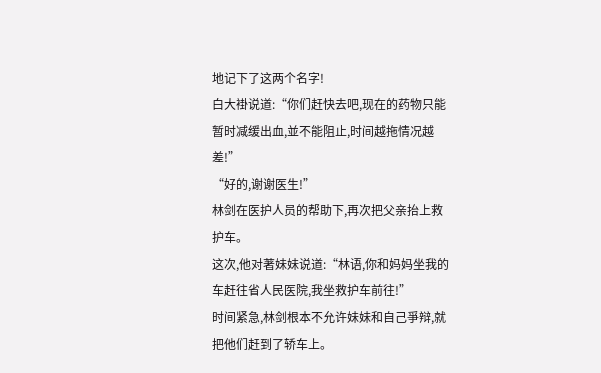地记下了这两个名字!
白大褂说道:“你们赶快去吧,现在的药物只能暂时减缓出血,並不能阻止,时间越拖情况越差!”
“好的,谢谢医生!”
林剑在医护人员的帮助下,再次把父亲抬上救护车。
这次,他对著妹妹说道:“林语,你和妈妈坐我的车赶往省人民医院,我坐救护车前往!”
时间紧急,林剑根本不允许妹妹和自己爭辩,就把他们赶到了轿车上。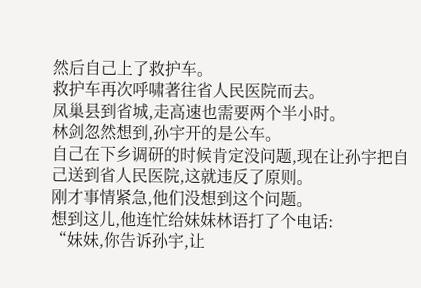然后自己上了救护车。
救护车再次呼啸著往省人民医院而去。
凤巢县到省城,走高速也需要两个半小时。
林剑忽然想到,孙宇开的是公车。
自己在下乡调研的时候肯定没问题,现在让孙宇把自己送到省人民医院,这就违反了原则。
刚才事情紧急,他们没想到这个问题。
想到这儿,他连忙给妹妹林语打了个电话:
“妹妹,你告诉孙宇,让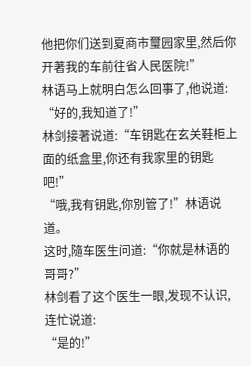他把你们送到夏商市璽园家里,然后你开著我的车前往省人民医院!”
林语马上就明白怎么回事了,他说道:
“好的,我知道了!”
林剑接著说道:“车钥匙在玄关鞋柜上面的纸盒里,你还有我家里的钥匙吧!”
“哦,我有钥匙,你別管了!”林语说道。
这时,隨车医生问道:“你就是林语的哥哥?”
林剑看了这个医生一眼,发现不认识,连忙说道:
“是的!”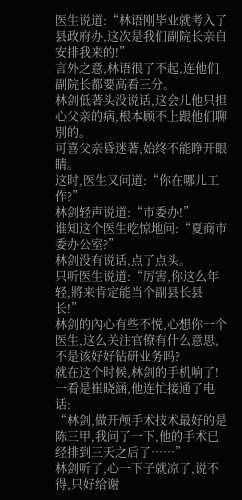医生说道:“林语刚毕业就考入了县政府办,这次是我们副院长亲自安排我来的!”
言外之意,林语很了不起,连他们副院长都要高看三分。
林剑低著头没说话,这会儿他只担心父亲的病,根本顾不上跟他们聊別的。
可喜父亲昏迷著,始终不能睁开眼睛。
这时,医生又问道:“你在哪儿工作?”
林剑轻声说道:“市委办!”
谁知这个医生吃惊地问:“夏商市委办公室?”
林剑没有说话,点了点头。
只听医生说道:“厉害,你这么年轻,將来肯定能当个副县长县长!”
林剑的內心有些不悦,心想你一个医生,这么关注官僚有什么意思,不是该好好钻研业务吗?
就在这个时候,林剑的手机响了!
一看是崔晓涵,他连忙接通了电话:
“林剑,做开颅手术技术最好的是陈三甲,我问了一下,他的手术已经排到三天之后了……”
林剑听了,心一下子就凉了,说不得,只好给谢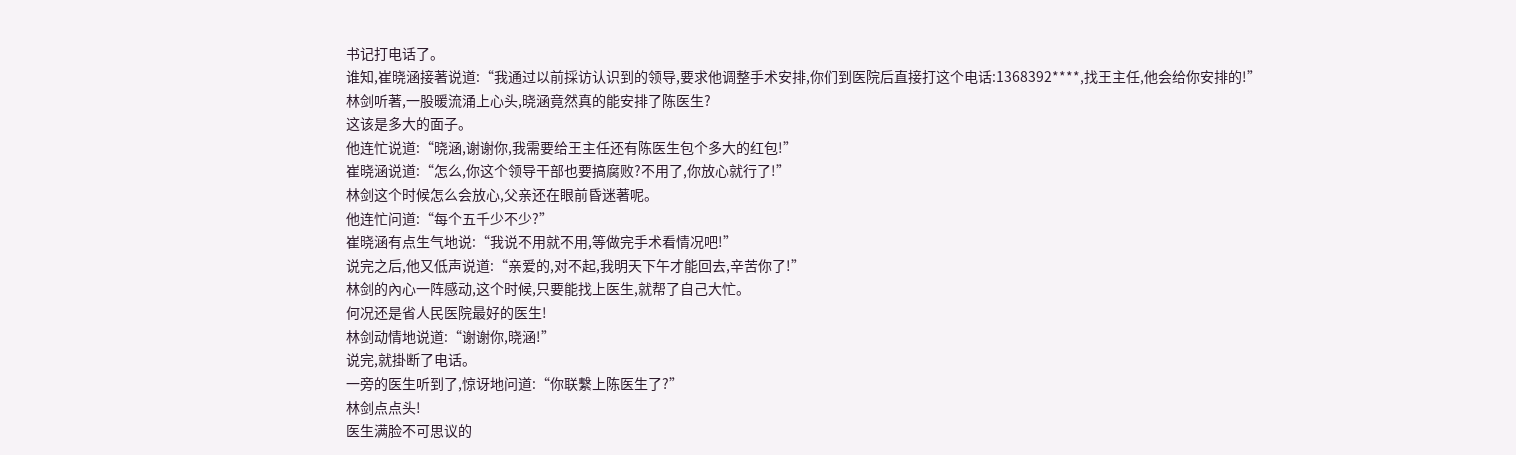书记打电话了。
谁知,崔晓涵接著说道:“我通过以前採访认识到的领导,要求他调整手术安排,你们到医院后直接打这个电话:1368392****,找王主任,他会给你安排的!”
林剑听著,一股暖流涌上心头,晓涵竟然真的能安排了陈医生?
这该是多大的面子。
他连忙说道:“晓涵,谢谢你,我需要给王主任还有陈医生包个多大的红包!”
崔晓涵说道:“怎么,你这个领导干部也要搞腐败?不用了,你放心就行了!”
林剑这个时候怎么会放心,父亲还在眼前昏迷著呢。
他连忙问道:“每个五千少不少?”
崔晓涵有点生气地说:“我说不用就不用,等做完手术看情况吧!”
说完之后,他又低声说道:“亲爱的,对不起,我明天下午才能回去,辛苦你了!”
林剑的內心一阵感动,这个时候,只要能找上医生,就帮了自己大忙。
何况还是省人民医院最好的医生!
林剑动情地说道:“谢谢你,晓涵!”
说完,就掛断了电话。
一旁的医生听到了,惊讶地问道:“你联繫上陈医生了?”
林剑点点头!
医生满脸不可思议的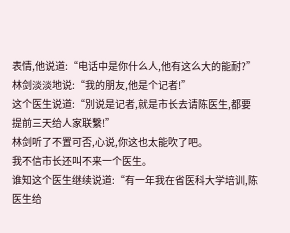表情,他说道:“电话中是你什么人,他有这么大的能耐?”
林剑淡淡地说:“我的朋友,他是个记者!”
这个医生说道:“別说是记者,就是市长去请陈医生,都要提前三天给人家联繫!”
林剑听了不置可否,心说,你这也太能吹了吧。
我不信市长还叫不来一个医生。
谁知这个医生继续说道:“有一年我在省医科大学培训,陈医生给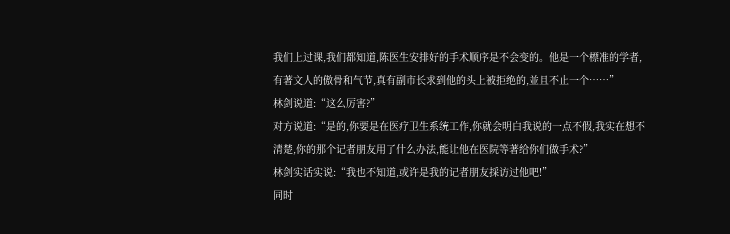我们上过课,我们都知道,陈医生安排好的手术顺序是不会变的。他是一个標准的学者,有著文人的傲骨和气节,真有副市长求到他的头上被拒绝的,並且不止一个……”
林剑说道:“这么厉害?”
对方说道:“是的,你要是在医疗卫生系统工作,你就会明白我说的一点不假,我实在想不清楚,你的那个记者朋友用了什么办法,能让他在医院等著给你们做手术?”
林剑实话实说:“我也不知道,或许是我的记者朋友採访过他吧!”
同时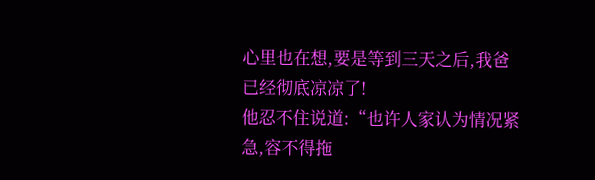心里也在想,要是等到三天之后,我爸已经彻底凉凉了!
他忍不住说道:“也许人家认为情况紧急,容不得拖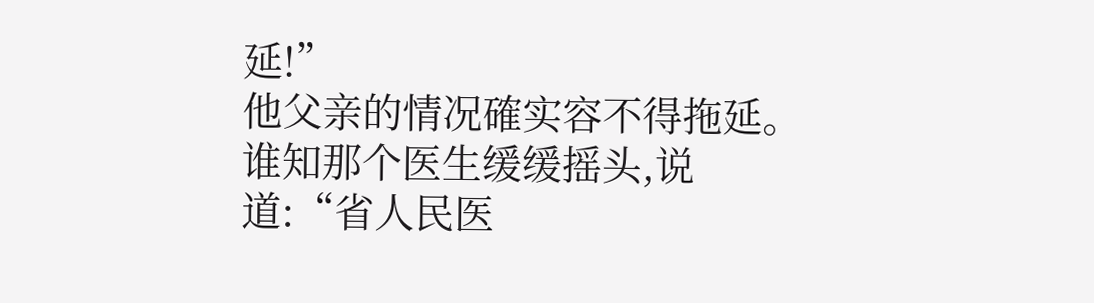延!”
他父亲的情况確实容不得拖延。
谁知那个医生缓缓摇头,说道:“省人民医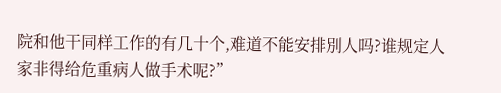院和他干同样工作的有几十个,难道不能安排別人吗?谁规定人家非得给危重病人做手术呢?”